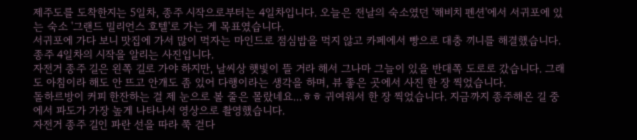제주도를 도착한지는 5일차, 종주 시작으로부터는 4일차입니다. 오늘은 전날의 숙소였던 '해비치 펜션'에서 서귀포에 있는 숙소 '그랜드 밀리언스 호텔'로 가는 게 목표였습니다.
서귀포에 가다 보니 맛집에 가서 많이 먹자는 마인드로 점심밥을 먹지 않고 카페에서 빵으로 대충 끼니를 해결했습니다. 종주 4일차의 시작을 알리는 사진입니다.
자전거 종주 길은 왼쪽 길로 가야 하지만, 날씨상 햇빛이 뜰 거라 해서 그나마 그늘이 있을 반대쪽 도로로 갔습니다. 그래도 아침이라 해도 안 뜨고 안개도 좀 있어 다행이라는 생각을 하며, 뷰 좋은 곳에서 사진 한 장 찍었습니다.
돌하르방이 커피 한잔하는 걸 제 눈으로 볼 줄은 몰랐네요...ㅎㅎ 귀여워서 한 장 찍었습니다. 지금까지 종주해온 길 중에서 파도가 가장 높게 나타나서 영상으로 촬영했습니다.
자전거 종주 길인 파란 선을 따라 쭉 걷다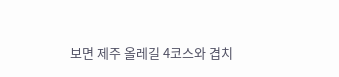보면 제주 올레길 4코스와 겹치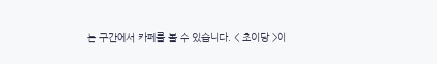는 구간에서 카페를 볼 수 있습니다. < 초이당 >이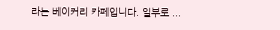라는 베이커리 카페입니다. 일부로 ...